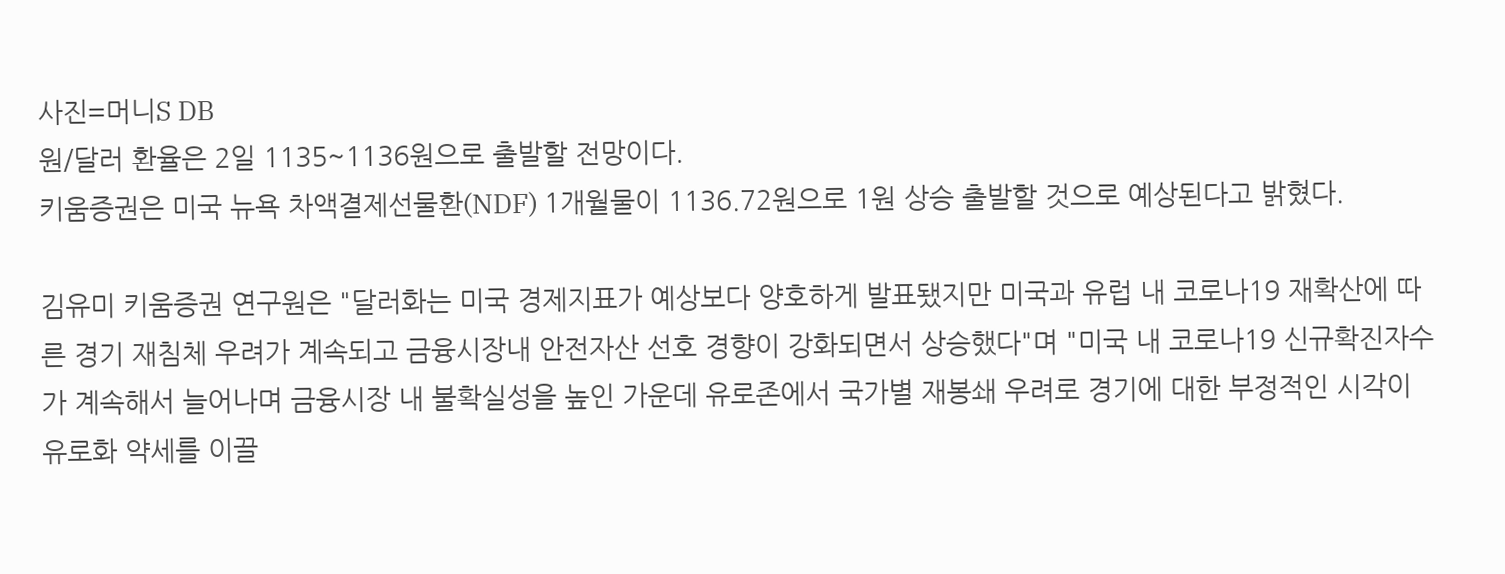사진=머니S DB
원/달러 환율은 2일 1135~1136원으로 출발할 전망이다.
키움증권은 미국 뉴욕 차액결제선물환(NDF) 1개월물이 1136.72원으로 1원 상승 출발할 것으로 예상된다고 밝혔다.

김유미 키움증권 연구원은 "달러화는 미국 경제지표가 예상보다 양호하게 발표됐지만 미국과 유럽 내 코로나19 재확산에 따른 경기 재침체 우려가 계속되고 금융시장내 안전자산 선호 경향이 강화되면서 상승했다"며 "미국 내 코로나19 신규확진자수가 계속해서 늘어나며 금융시장 내 불확실성을 높인 가운데 유로존에서 국가별 재봉쇄 우려로 경기에 대한 부정적인 시각이 유로화 약세를 이끌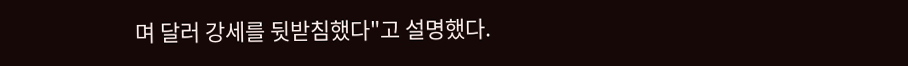며 달러 강세를 뒷받침했다"고 설명했다.